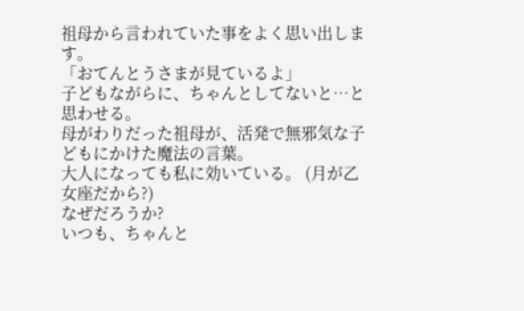祖母から言われていた事をよく思い出します。
「おてんとうさまが見ているよ」
子どもながらに、ちゃんとしてないと…と思わせる。
母がわりだった祖母が、活発で無邪気な子どもにかけた魔法の言葉。
大人になっても私に効いている。 (月が乙女座だから?)
なぜだろうか?
いつも、ちゃんと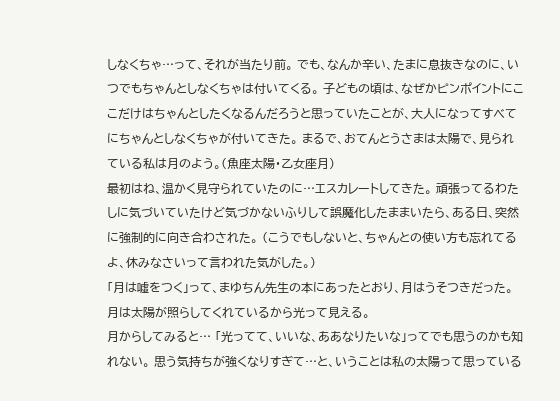しなくちゃ…って、それが当たり前。 でも、なんか辛い、たまに息抜きなのに、いつでもちゃんとしなくちゃは付いてくる。 子どもの頃は、なぜかピンポイントにここだけはちゃんとしたくなるんだろうと思っていたことが、大人になってすべてにちゃんとしなくちゃが付いてきた。 まるで、おてんとうさまは太陽で、見られている私は月のよう。(魚座太陽・乙女座月)
最初はね、温かく見守られていたのに…エスカレートしてきた。 頑張ってるわたしに気づいていたけど気づかないふりして誤魔化したままいたら、ある日、突然に強制的に向き合わされた。 (こうでもしないと、ちゃんとの使い方も忘れてるよ、休みなさいって言われた気がした。)
「月は嘘をつく」って、まゆちん先生の本にあったとおり、月はうそつきだった。 月は太陽が照らしてくれているから光って見える。
月からしてみると… 「光ってて、いいな、ああなりたいな」ってでも思うのかも知れない。 思う気持ちが強くなりすぎて…と、いうことは私の太陽って思っている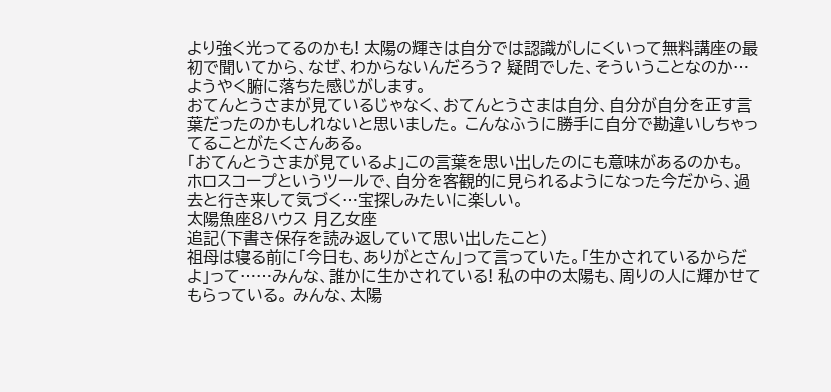より強く光ってるのかも! 太陽の輝きは自分では認識がしにくいって無料講座の最初で聞いてから、なぜ、わからないんだろう? 疑問でした、そういうことなのか…ようやく腑に落ちた感じがします。
おてんとうさまが見ているじゃなく、おてんとうさまは自分、自分が自分を正す言葉だったのかもしれないと思いました。 こんなふうに勝手に自分で勘違いしちゃってることがたくさんある。
「おてんとうさまが見ているよ」この言葉を思い出したのにも意味があるのかも。 ホロスコープというツールで、自分を客観的に見られるようになった今だから、過去と行き来して気づく…宝探しみたいに楽しい。
太陽魚座8ハウス 月乙女座
追記(下書き保存を読み返していて思い出したこと)
祖母は寝る前に「今日も、ありがとさん」って言っていた。「生かされているからだよ」って……みんな、誰かに生かされている! 私の中の太陽も、周りの人に輝かせてもらっている。 みんな、太陽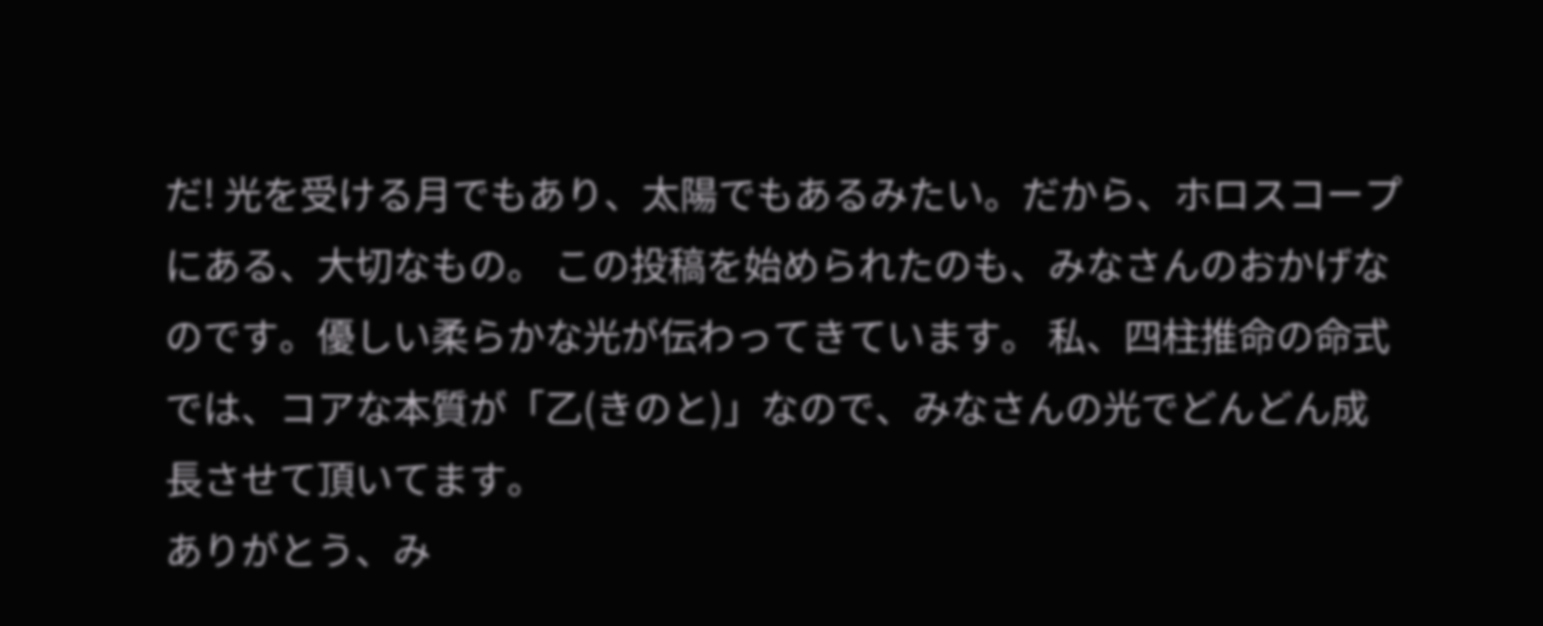だ! 光を受ける月でもあり、太陽でもあるみたい。だから、ホロスコープにある、大切なもの。 この投稿を始められたのも、みなさんのおかげなのです。優しい柔らかな光が伝わってきています。 私、四柱推命の命式では、コアな本質が「乙(きのと)」なので、みなさんの光でどんどん成長させて頂いてます。
ありがとう、み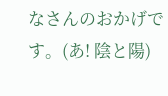なさんのおかげです。(あ! 陰と陽)